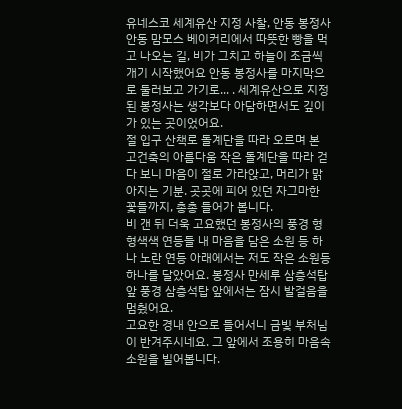유네스코 세계유산 지정 사찰, 안동 봉정사 안동 맘모스 베이커리에서 따뜻한 빵을 먹고 나오는 길, 비가 그치고 하늘이 조금씩 개기 시작했어요 안동 봉정사를 마지막으로 둘러보고 가기로... . 세계유산으로 지정된 봉정사는 생각보다 아담하면서도 깊이가 있는 곳이었어요.
절 입구 산책로 돌계단을 따라 오르며 본 고건축의 아름다움 작은 돌계단을 따라 걷다 보니 마음이 절로 가라앉고, 머리가 맑아지는 기분. 곳곳에 피어 있던 자그마한 꽃들까지, 총총 들어가 봅니다.
비 갠 뒤 더욱 고요했던 봉정사의 풍경 형형색색 연등들 내 마음을 담은 소원 등 하나 노란 연등 아래에서는 저도 작은 소원등 하나를 달았어요. 봉정사 만세루 삼층석탑 앞 풍경 삼층석탑 앞에서는 잠시 발걸음을 멈췄어요.
고요한 경내 안으로 들어서니 금빛 부처님이 반겨주시네요. 그 앞에서 조용히 마음속 소원을 빌어봅니다.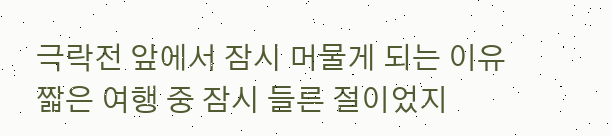극락전 앞에서 잠시 머물게 되는 이유 짧은 여행 중 잠시 들른 절이었지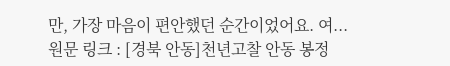만, 가장 마음이 편안했던 순간이었어요. 여...
원문 링크 : [경북 안동]천년고찰 안동 봉정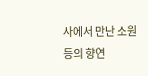사에서 만난 소원등의 향연